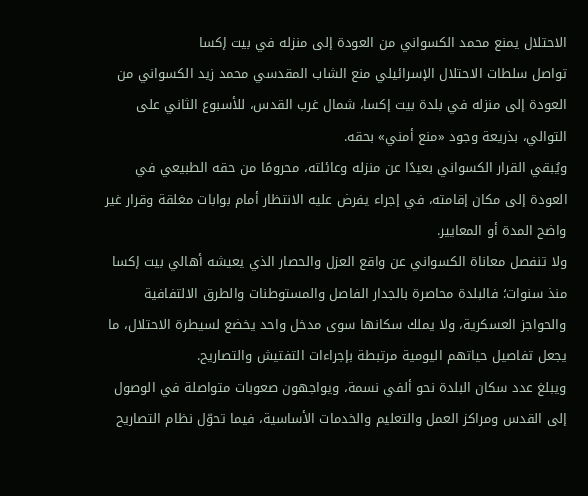الاحتلال يمنع محمد الكسواني من العودة إلى منزله في بيت إكسا
تواصل سلطات الاحتلال الإسرائيلي منع الشاب المقدسي محمد زيد الكسواني من العودة إلى منزله في بلدة بيت إكسا، شمال غرب القدس، للأسبوع الثاني على التوالي، بذريعة وجود «منع أمني» بحقه.
ويُبقي القرار الكسواني بعيدًا عن منزله وعائلته، محرومًا من حقه الطبيعي في العودة إلى مكان إقامته، في إجراء يفرض عليه الانتظار أمام بوابات مغلقة وقرار غير واضح المدة أو المعايير.
ولا تنفصل معاناة الكسواني عن واقع العزل والحصار الذي يعيشه أهالي بيت إكسا منذ سنوات؛ فالبلدة محاصرة بالجدار الفاصل والمستوطنات والطرق الالتفافية والحواجز العسكرية، ولا يملك سكانها سوى مدخل واحد يخضع لسيطرة الاحتلال، ما يجعل تفاصيل حياتهم اليومية مرتبطة بإجراءات التفتيش والتصاريح.
ويبلغ عدد سكان البلدة نحو ألفي نسمة، ويواجهون صعوبات متواصلة في الوصول إلى القدس ومراكز العمل والتعليم والخدمات الأساسية، فيما تحوّل نظام التصاريح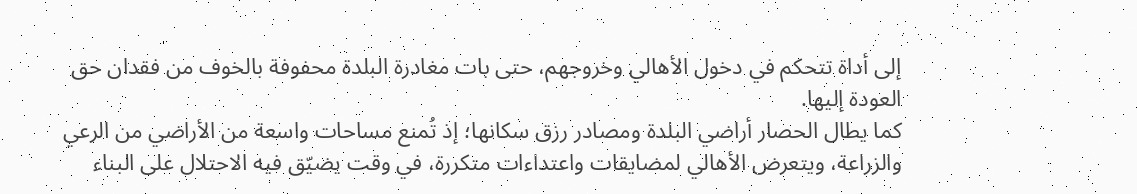إلى أداة تتحكم في دخول الأهالي وخروجهم، حتى بات مغادرة البلدة محفوفة بالخوف من فقدان حق العودة إليها.
كما يطال الحصار أراضي البلدة ومصادر رزق سكانها؛ إذ تُمنع مساحات واسعة من الأراضي من الرعي والزراعة، ويتعرض الأهالي لمضايقات واعتداءات متكررة، في وقت يضيّق فيه الاحتلال على البناء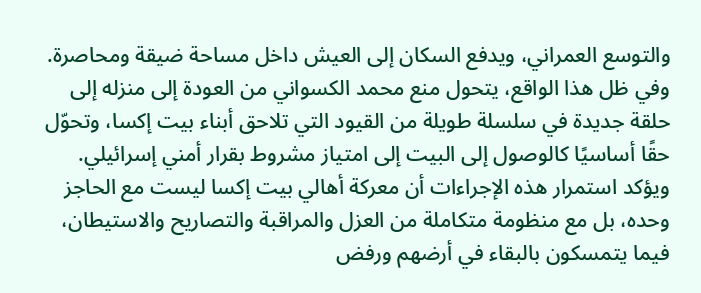والتوسع العمراني، ويدفع السكان إلى العيش داخل مساحة ضيقة ومحاصرة.
وفي ظل هذا الواقع، يتحول منع محمد الكسواني من العودة إلى منزله إلى حلقة جديدة في سلسلة طويلة من القيود التي تلاحق أبناء بيت إكسا، وتحوّل حقًا أساسيًا كالوصول إلى البيت إلى امتياز مشروط بقرار أمني إسرائيلي.
ويؤكد استمرار هذه الإجراءات أن معركة أهالي بيت إكسا ليست مع الحاجز وحده، بل مع منظومة متكاملة من العزل والمراقبة والتصاريح والاستيطان، فيما يتمسكون بالبقاء في أرضهم ورفض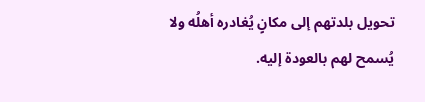تحويل بلدتهم إلى مكانٍ يُغادره أهلُه ولا يُسمح لهم بالعودة إليه.